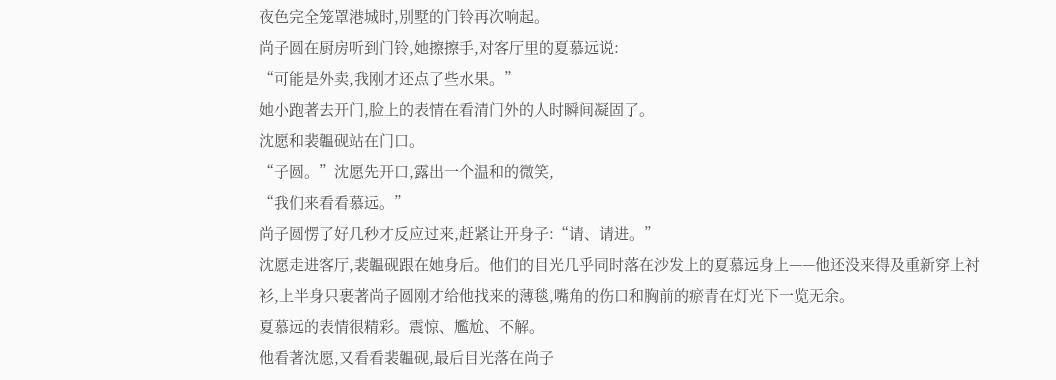夜色完全笼罩港城时,別墅的门铃再次响起。
尚子圆在厨房听到门铃,她擦擦手,对客厅里的夏慕远说:
“可能是外卖,我刚才还点了些水果。”
她小跑著去开门,脸上的表情在看清门外的人时瞬间凝固了。
沈愿和裴韞砚站在门口。
“子圆。”沈愿先开口,露出一个温和的微笑,
“我们来看看慕远。”
尚子圆愣了好几秒才反应过来,赶紧让开身子:“请、请进。”
沈愿走进客厅,裴韞砚跟在她身后。他们的目光几乎同时落在沙发上的夏慕远身上——他还没来得及重新穿上衬衫,上半身只裹著尚子圆刚才给他找来的薄毯,嘴角的伤口和胸前的瘀青在灯光下一览无余。
夏慕远的表情很精彩。震惊、尷尬、不解。
他看著沈愿,又看看裴韞砚,最后目光落在尚子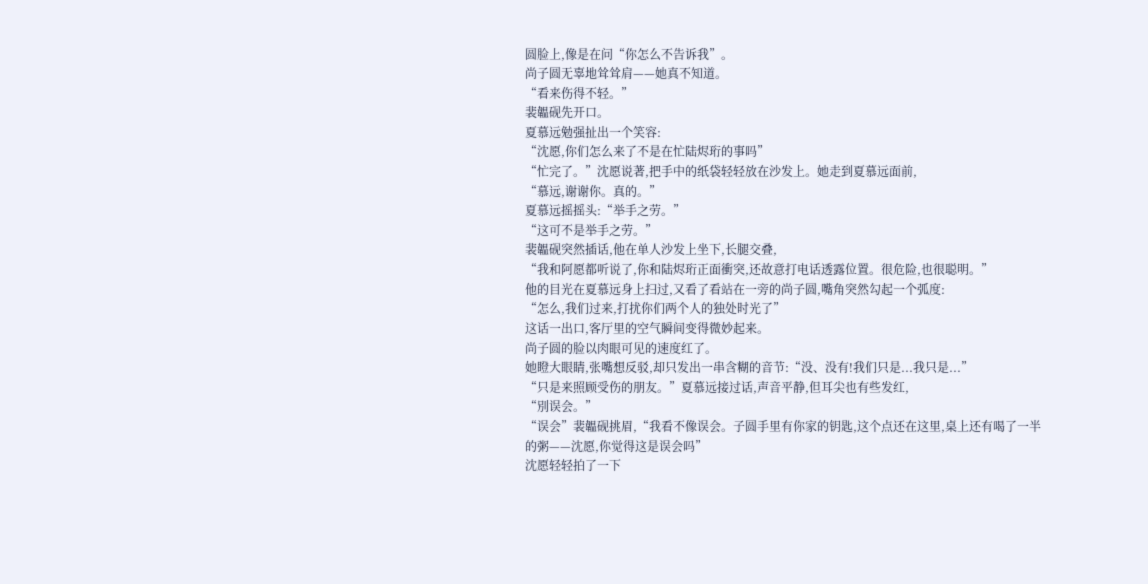圆脸上,像是在问“你怎么不告诉我”。
尚子圆无辜地耸耸肩——她真不知道。
“看来伤得不轻。”
裴韞砚先开口。
夏慕远勉强扯出一个笑容:
“沈愿,你们怎么来了不是在忙陆烬珩的事吗”
“忙完了。”沈愿说著,把手中的纸袋轻轻放在沙发上。她走到夏慕远面前,
“慕远,谢谢你。真的。”
夏慕远摇摇头:“举手之劳。”
“这可不是举手之劳。”
裴韞砚突然插话,他在单人沙发上坐下,长腿交叠,
“我和阿愿都听说了,你和陆烬珩正面衝突,还故意打电话透露位置。很危险,也很聪明。”
他的目光在夏慕远身上扫过,又看了看站在一旁的尚子圆,嘴角突然勾起一个弧度:
“怎么,我们过来,打扰你们两个人的独处时光了”
这话一出口,客厅里的空气瞬间变得微妙起来。
尚子圆的脸以肉眼可见的速度红了。
她瞪大眼睛,张嘴想反驳,却只发出一串含糊的音节:“没、没有!我们只是...我只是...”
“只是来照顾受伤的朋友。”夏慕远接过话,声音平静,但耳尖也有些发红,
“別误会。”
“误会”裴韞砚挑眉,“我看不像误会。子圆手里有你家的钥匙,这个点还在这里,桌上还有喝了一半的粥——沈愿,你觉得这是误会吗”
沈愿轻轻拍了一下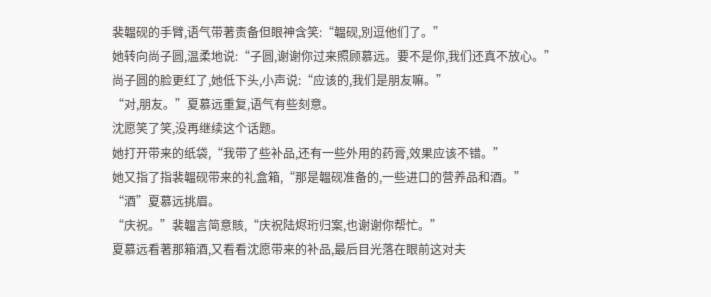裴韞砚的手臂,语气带著责备但眼神含笑:“韞砚,別逗他们了。”
她转向尚子圆,温柔地说:“子圆,谢谢你过来照顾慕远。要不是你,我们还真不放心。”
尚子圆的脸更红了,她低下头,小声说:“应该的,我们是朋友嘛。”
“对,朋友。”夏慕远重复,语气有些刻意。
沈愿笑了笑,没再继续这个话题。
她打开带来的纸袋,“我带了些补品,还有一些外用的药膏,效果应该不错。”
她又指了指裴韞砚带来的礼盒箱,“那是韞砚准备的,一些进口的营养品和酒。”
“酒”夏慕远挑眉。
“庆祝。”裴韞言简意賅,“庆祝陆烬珩归案,也谢谢你帮忙。”
夏慕远看著那箱酒,又看看沈愿带来的补品,最后目光落在眼前这对夫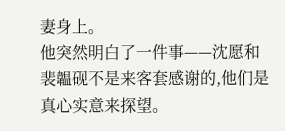妻身上。
他突然明白了一件事——沈愿和裴韞砚不是来客套感谢的,他们是真心实意来探望。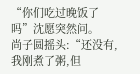“你们吃过晚饭了吗”沈愿突然问。
尚子圆摇头:“还没有,我刚煮了粥,但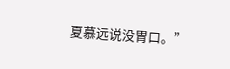夏慕远说没胃口。”